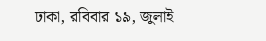ঢাকা, রবিবার ১৯, জুলাই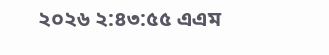২০২৬ ২:৪৩:৫৫ এএম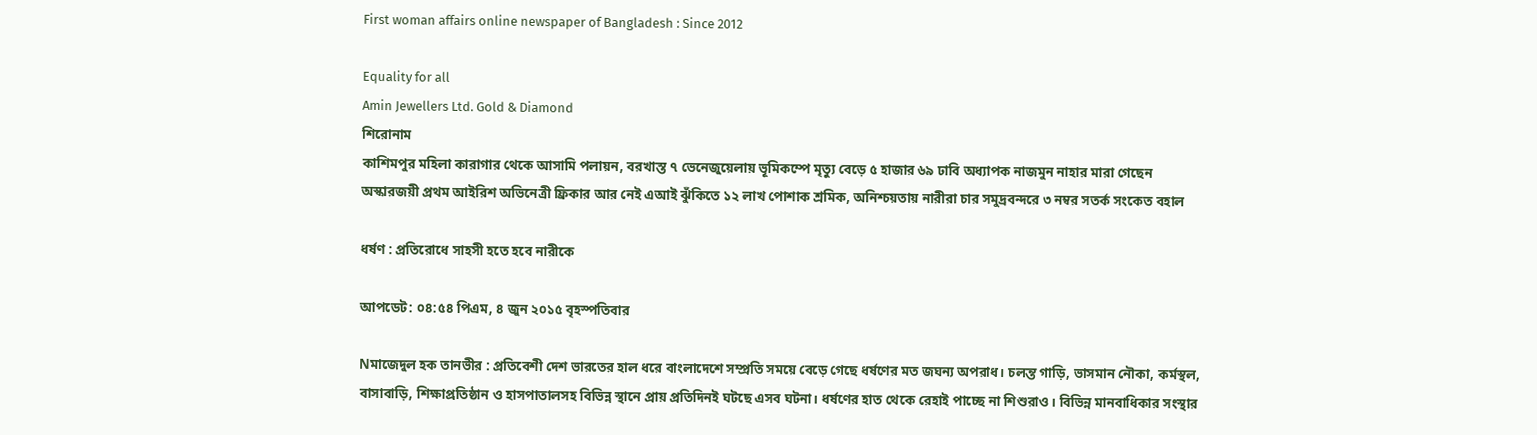First woman affairs online newspaper of Bangladesh : Since 2012

Equality for all
Amin Jewellers Ltd. Gold & Diamond
শিরোনাম
কাশিমপুর মহিলা কারাগার থেকে আসামি পলায়ন, বরখাস্ত ৭ ভেনেজুয়েলায় ভূমিকম্পে মৃত্যু বেড়ে ৫ হাজার ৬৯ ঢাবি অধ্যাপক নাজমুন নাহার মারা গেছেন অস্কারজয়ী প্রথম আইরিশ অভিনেত্রী ফ্রিকার আর নেই এআই ঝুঁকিতে ১২ লাখ পোশাক শ্রমিক, অনিশ্চয়তায় নারীরা চার সমুদ্রবন্দরে ৩ নম্বর সতর্ক সংকেত বহাল

ধর্ষণ : প্রতিরোধে সাহসী হতে হবে নারীকে

আপডেট: ০৪:৫৪ পিএম, ৪ জুন ২০১৫ বৃহস্পতিবার

Nমাজেদুল হক তানভীর : প্রতিবেশী দেশ ভারতের হাল ধরে বাংলাদেশে সম্প্রতি সময়ে বেড়ে গেছে ধর্ষণের মত জঘন্য অপরাধ। চলন্ত গাড়ি, ভাসমান নৌকা, কর্মস্থল, বাসাবাড়ি, শিক্ষাপ্রতিষ্ঠান ও হাসপাতালসহ বিভিন্ন স্থানে প্রায় প্রতিদিনই ঘটছে এসব ঘটনা। ধর্ষণের হাত থেকে রেহাই পাচ্ছে না শিশুরাও। বিভিন্ন মানবাধিকার সংস্থার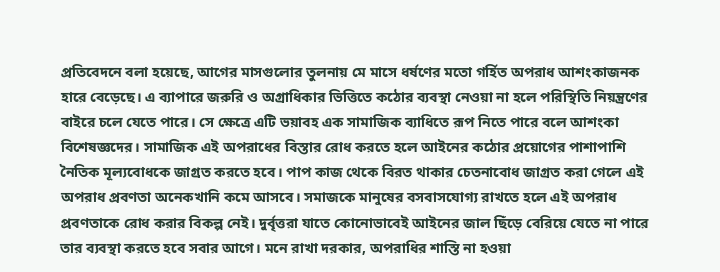প্রতিবেদনে বলা হয়েছে, আগের মাসগুলোর তুলনায় মে মাসে ধর্ষণের মতো গর্হিত অপরাধ আশংকাজনক হারে বেড়েছে। এ ব্যাপারে জরুরি ও অগ্রাধিকার ভিত্তিতে কঠোর ব্যবস্থা নেওয়া না হলে পরিস্থিতি নিয়ন্ত্রণের বাইরে চলে যেতে পারে। সে ক্ষেত্রে এটি ভয়াবহ এক সামাজিক ব্যাধিতে রূপ নিতে পারে বলে আশংকা বিশেষজ্ঞদের। সামাজিক এই অপরাধের বিস্তার রোধ করতে হলে আইনের কঠোর প্রয়োগের পাশাপাশি নৈতিক মূল্যবোধকে জাগ্রত করতে হবে। পাপ কাজ থেকে বিরত থাকার চেতনাবোধ জাগ্রত করা গেলে এই অপরাধ প্রবণতা অনেকখানি কমে আসবে। সমাজকে মানুষের বসবাসযোগ্য রাখতে হলে এই অপরাধ প্রবণতাকে রোধ করার বিকল্প নেই। দুর্বৃত্তরা যাতে কোনোভাবেই আইনের জাল ছিঁড়ে বেরিয়ে যেতে না পারে তার ব্যবস্থা করতে হবে সবার আগে। মনে রাখা দরকার, অপরাধির শাস্তি না হওয়া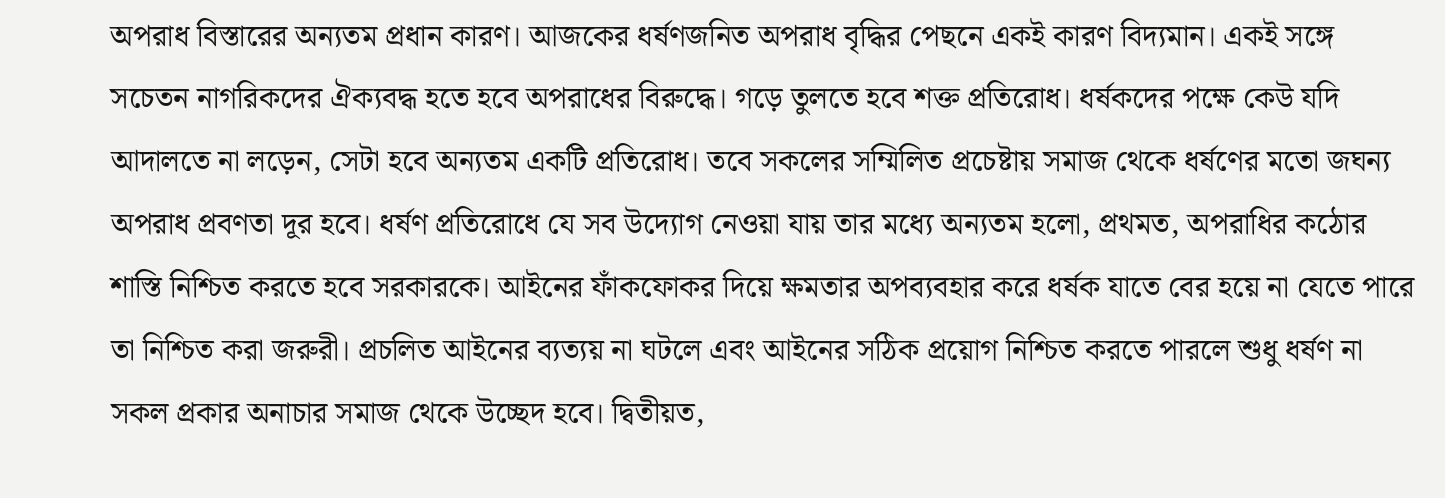অপরাধ বিস্তারের অন্যতম প্রধান কারণ। আজকের ধর্ষণজনিত অপরাধ বৃদ্ধির পেছনে একই কারণ বিদ্যমান। একই সঙ্গে সচেতন নাগরিকদের ঐক্যবদ্ধ হতে হবে অপরাধের বিরুদ্ধে। গড়ে তুলতে হবে শক্ত প্রতিরোধ। ধর্ষকদের পক্ষে কেউ যদি আদালতে না লড়েন, সেটা হবে অন্যতম একটি প্রতিরোধ। তবে সকলের সম্মিলিত প্রচেষ্টায় সমাজ থেকে ধর্ষণের মতো জঘন্য অপরাধ প্রবণতা দূর হবে। ধর্ষণ প্রতিরোধে যে সব উদ্যোগ নেওয়া যায় তার মধ্যে অন্যতম হলো, প্রথমত, অপরাধির কঠোর শাস্তি নিশ্চিত করতে হবে সরকারকে। আইনের ফাঁকফোকর দিয়ে ক্ষমতার অপব্যবহার করে ধর্ষক যাতে বের হয়ে না যেতে পারে তা নিশ্চিত করা জরুরী। প্রচলিত আইনের ব্যত্যয় না ঘটলে এবং আইনের সঠিক প্রয়োগ নিশ্চিত করতে পারলে শুধু ধর্ষণ না সকল প্রকার অনাচার সমাজ থেকে উচ্ছেদ হবে। দ্বিতীয়ত,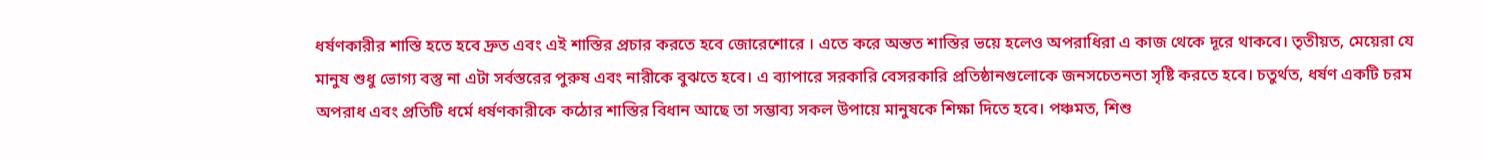ধর্ষণকারীর শাস্তি হতে হবে দ্রুত এবং এই শাস্তির প্রচার করতে হবে জোরেশোরে । এতে করে অন্তত শাস্তির ভয়ে হলেও অপরাধিরা এ কাজ থেকে দূরে থাকবে। তৃতীয়ত, মেয়েরা যে মানুষ শুধু ভোগ্য বস্তু না এটা সর্বস্তরের পুরুষ এবং নারীকে বুঝতে হবে। এ ব্যাপারে সরকারি বেসরকারি প্রতিষ্ঠানগুলোকে জনসচেতনতা সৃষ্টি করতে হবে। চতুর্থত, ধর্ষণ একটি চরম অপরাধ এবং প্রতিটি ধর্মে ধর্ষণকারীকে কঠোর শাস্তির বিধান আছে তা সম্ভাব্য সকল উপায়ে মানুষকে শিক্ষা দিতে হবে। পঞ্চমত, শিশু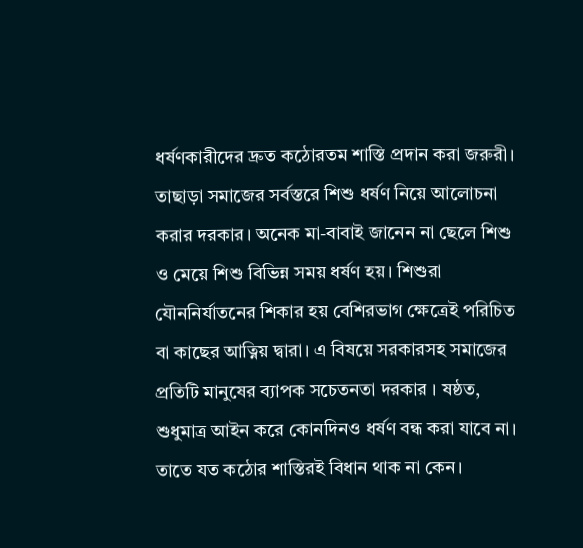ধর্ষণকারীদের দ্রুত কঠোরতম শাস্তি প্রদান করা জরুরী। তাছাড়া সমাজের সর্বস্তরে শিশু ধর্ষণ নিয়ে আলোচনা করার দরকার। অনেক মা-বাবাই জানেন না ছেলে শিশু ও মেয়ে শিশু বিভিন্ন সময় ধর্ষণ হয়। শিশুরা যৌননির্যাতনের শিকার হয় বেশিরভাগ ক্ষেত্রেই পরিচিত বা কাছের আত্নিয় দ্বারা। এ বিষয়ে সরকারসহ সমাজের প্রতিটি মানুষের ব্যাপক সচেতনতা দরকার । ষষ্ঠত, শুধুমাত্র আইন করে কোনদিনও ধর্ষণ বন্ধ করা যাবে না। তাতে যত কঠোর শাস্তিরই বিধান থাক না কেন।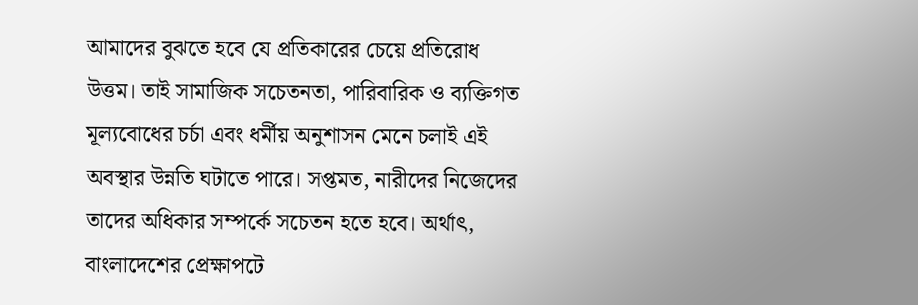আমাদের বুঝতে হবে যে প্রতিকারের চেয়ে প্রতিরোধ উত্তম। তাই সামাজিক সচেতনতা, পারিবারিক ও ব্যক্তিগত মূল্যবোধের চর্চা এবং ধর্মীয় অনুশাসন মেনে চলাই এই অবস্থার উন্নতি ঘটাতে পারে। সপ্তমত, নারীদের নিজেদের তাদের অধিকার সম্পর্কে সচেতন হতে হবে। অর্থাৎ, বাংলাদেশের প্রেক্ষাপটে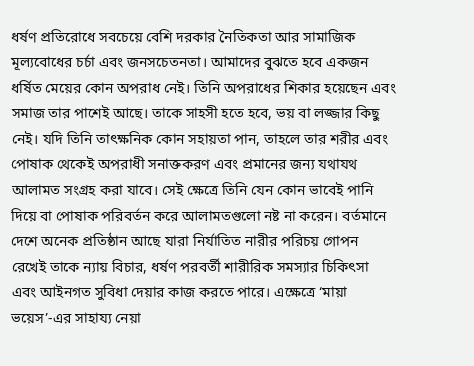ধর্ষণ প্রতিরোধে সবচেয়ে বেশি দরকার নৈতিকতা আর সামাজিক মূল্যবোধের চর্চা এবং জনসচেতনতা। আমাদের বুঝতে হবে একজন ধর্ষিত মেয়ের কোন অপরাধ নেই। তিনি অপরাধের শিকার হয়েছেন এবং সমাজ তার পাশেই আছে। তাকে সাহসী হতে হবে, ভয় বা লজ্জার কিছু নেই। যদি তিনি তাৎক্ষনিক কোন সহায়তা পান, তাহলে তার শরীর এবং পোষাক থেকেই অপরাধী সনাক্তকরণ এবং প্রমানের জন্য যথাযথ আলামত সংগ্রহ করা যাবে। সেই ক্ষেত্রে তিনি যেন কোন ভাবেই পানি দিয়ে বা পোষাক পরিবর্তন করে আলামতগুলো নষ্ট না করেন। বর্তমানে দেশে অনেক প্রতিষ্ঠান আছে যারা নির্যাতিত নারীর পরিচয় গোপন রেখেই তাকে ন্যায় বিচার, ধর্ষণ পরবর্তী শারীরিক সমস্যার চিকিৎসা এবং আইনগত সুবিধা দেয়ার কাজ করতে পারে। এক্ষেত্রে ‘মায়া ভয়েস’-এর সাহায্য নেয়া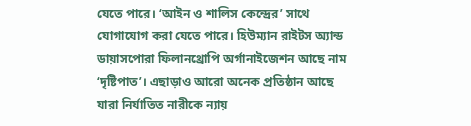যেতে পারে। ‘আইন ও শালিস কেন্দ্রের’ সাথে যোগাযোগ করা যেতে পারে। হিউম্যান রাইটস অ্যান্ড ডায়াসপোরা ফিলানথ্রোপি অর্গানাইজেশন আছে নাম ‘দৃষ্টিপাত’। এছাড়াও আরো অনেক প্রতিষ্ঠান আছে যারা নির্যাতিত নারীকে ন্যায়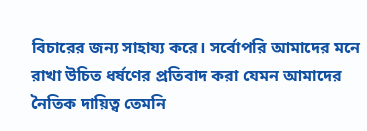বিচারের জন্য সাহায্য করে। সর্বোপরি আমাদের মনে রাখা উচিত ধর্ষণের প্রতিবাদ করা যেমন আমাদের নৈতিক দায়িত্ব তেমনি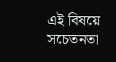এই বিষয়ে সচেতনতা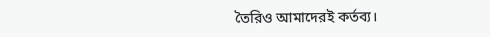তৈরিও আমাদেরই কর্তব্য।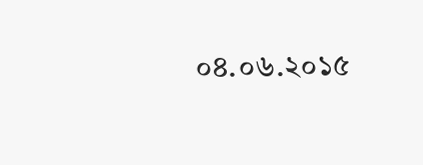০৪.০৬.২০১৫